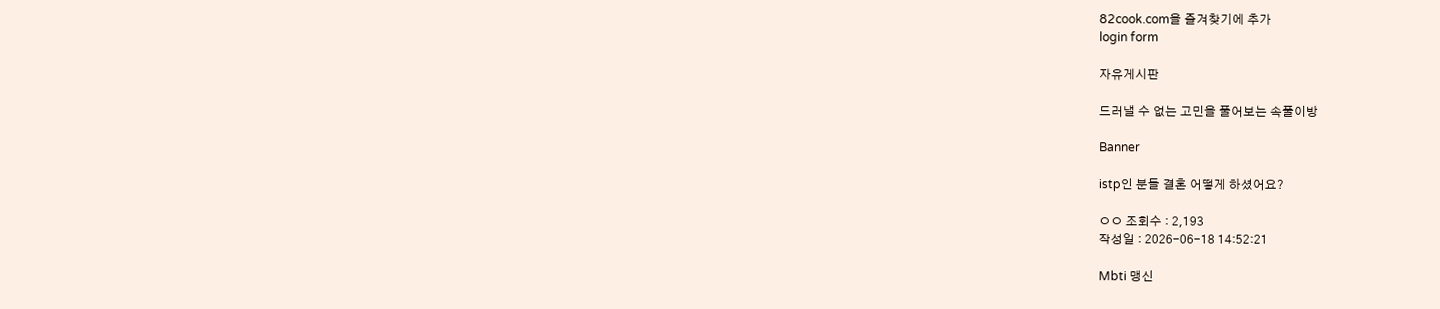82cook.com을 즐겨찾기에 추가
login form

자유게시판

드러낼 수 없는 고민을 풀어보는 속풀이방

Banner

istp인 분들 결혼 어떻게 하셨어요?

ㅇㅇ 조회수 : 2,193
작성일 : 2026-06-18 14:52:21

Mbti 맹신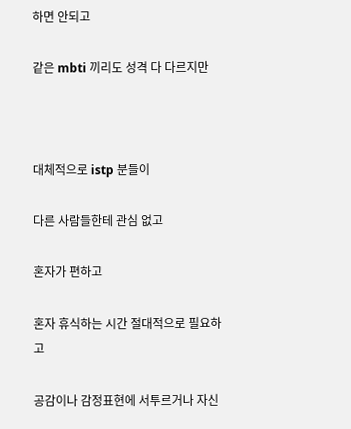하면 안되고

같은 mbti 끼리도 성격 다 다르지만



대체적으로 istp 분들이

다른 사람들한테 관심 없고

혼자가 편하고

혼자 휴식하는 시간 절대적으로 필요하고

공감이나 감정표현에 서투르거나 자신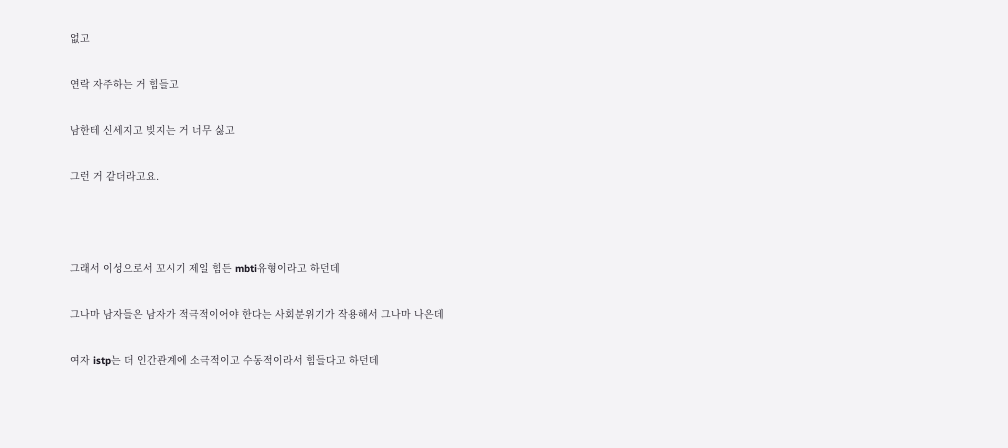없고

연락 자주하는 거 힘들고

남한테 신세지고 빚지는 거 너무 싫고

그런 거 같더라고요.



그래서 이성으로서 꼬시기 제일 힘든 mbti유형이라고 하던데

그나마 남자들은 남자가 적극적이어야 한다는 사회분위기가 작용해서 그나마 나은데

여자 istp는 더 인간관계에 소극적이고 수동적이라서 힘들다고 하던데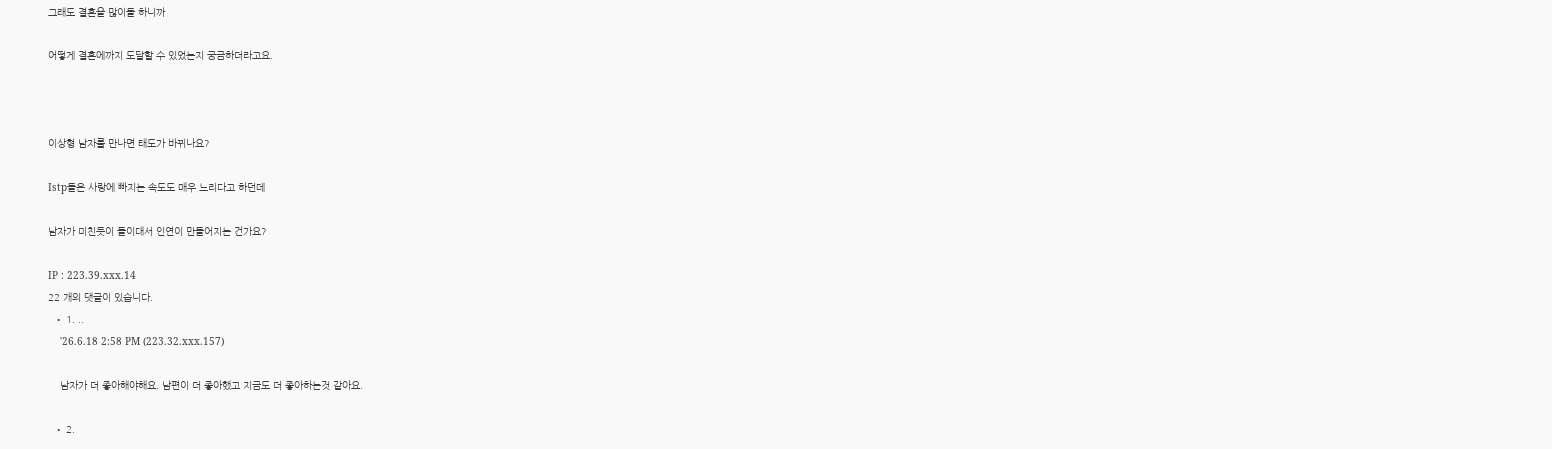그래도 결혼을 많이들 하니까

어떻게 결혼에까지 도달할 수 있었는지 궁금하더라고요.



이상형 남자를 만나면 태도가 바뀌나요?

Istp들은 사랑에 빠지는 속도도 매우 느리다고 하던데

남자가 미친듯이 들이대서 인연이 만들어지는 건가요?

IP : 223.39.xxx.14
22 개의 댓글이 있습니다.
  • 1. ..
    '26.6.18 2:58 PM (223.32.xxx.157)

    남자가 더 좋아해야해요. 남편이 더 좋아했고 지금도 더 좋아하는것 같아요.

  • 2.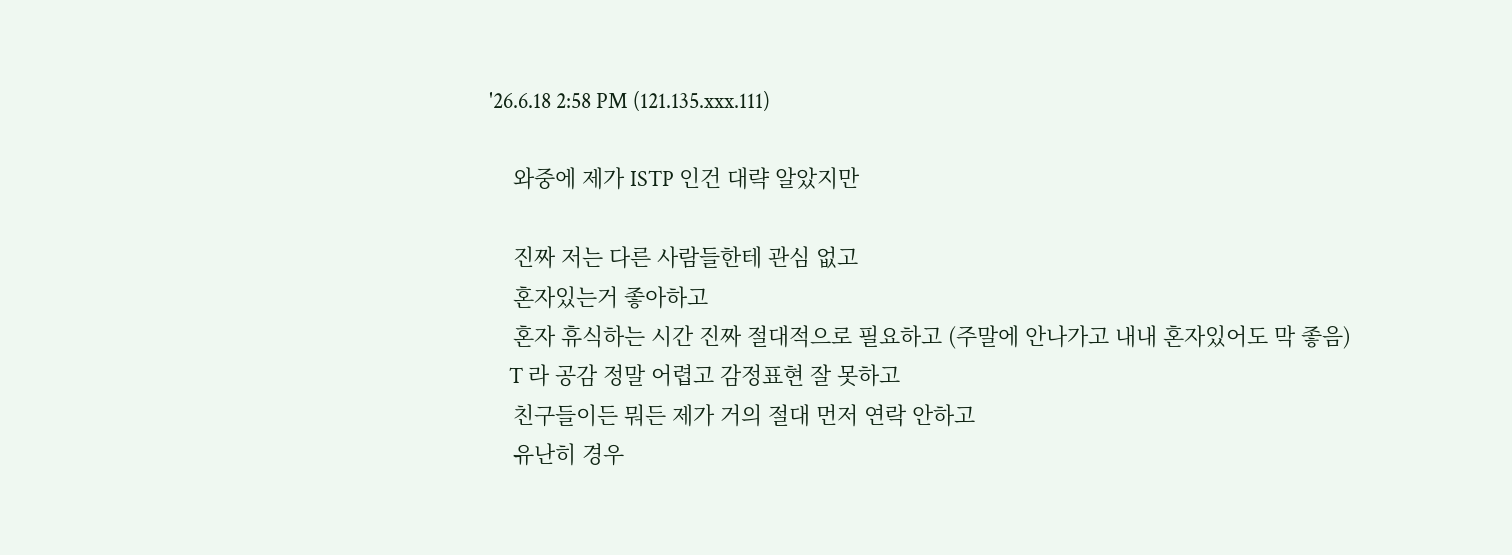'26.6.18 2:58 PM (121.135.xxx.111)

    와중에 제가 ISTP 인건 대략 알았지만

    진짜 저는 다른 사람들한테 관심 없고
    혼자있는거 좋아하고
    혼자 휴식하는 시간 진짜 절대적으로 필요하고 (주말에 안나가고 내내 혼자있어도 막 좋음)
    T 라 공감 정말 어렵고 감정표현 잘 못하고
    친구들이든 뭐든 제가 거의 절대 먼저 연락 안하고
    유난히 경우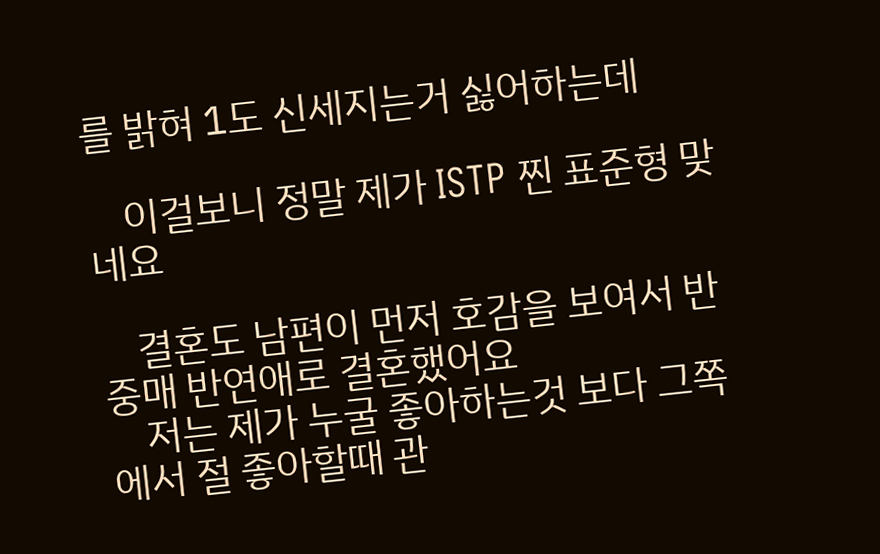를 밝혀 1도 신세지는거 싫어하는데

    이걸보니 정말 제가 ISTP 찐 표준형 맞네요

    결혼도 남편이 먼저 호감을 보여서 반중매 반연애로 결혼했어요
    저는 제가 누굴 좋아하는것 보다 그쪽에서 절 좋아할때 관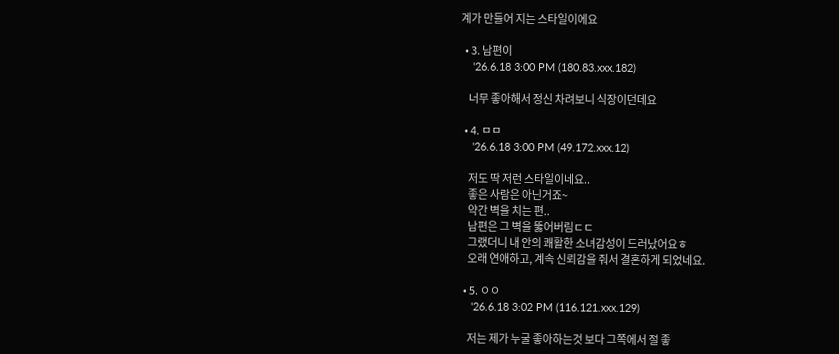계가 만들어 지는 스타일이에요

  • 3. 남편이
    '26.6.18 3:00 PM (180.83.xxx.182)

    너무 좋아해서 정신 차려보니 식장이던데요

  • 4. ㅁㅁ
    '26.6.18 3:00 PM (49.172.xxx.12)

    저도 딱 저런 스타일이네요..
    좋은 사람은 아닌거죠~
    약간 벽을 치는 편..
    남편은 그 벽을 뚫어버림ㄷㄷ
    그랬더니 내 안의 쾌활한 소녀감성이 드러났어요ㅎ
    오래 연애하고, 계속 신뢰감을 줘서 결혼하게 되었네요.

  • 5. ㅇㅇ
    '26.6.18 3:02 PM (116.121.xxx.129)

    저는 제가 누굴 좋아하는것 보다 그쪽에서 절 좋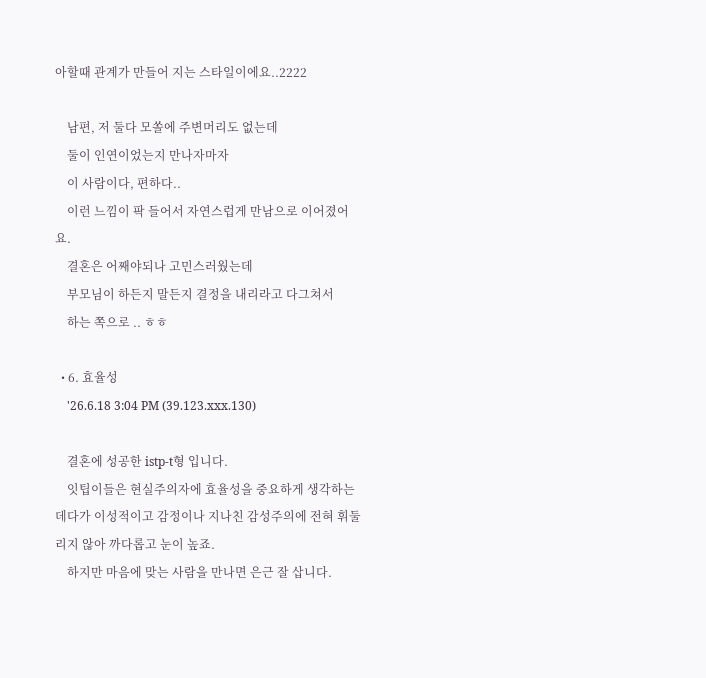아할때 관계가 만들어 지는 스타일이에요..2222

    남편, 저 둘다 모쏠에 주변머리도 없는데
    둘이 인연이었는지 만나자마자
    이 사람이다, 편하다..
    이런 느낌이 팍 들어서 자연스럽게 만남으로 이어졌어요.
    결혼은 어째야되나 고민스러웠는데
    부모님이 하든지 말든지 결정을 내리라고 다그쳐서
    하는 쪽으로 .. ㅎㅎ

  • 6. 효율성
    '26.6.18 3:04 PM (39.123.xxx.130)

    결혼에 성공한 istp-t형 입니다.
    잇팁이들은 현실주의자에 효율성을 중요하게 생각하는데다가 이성적이고 감정이나 지나친 감성주의에 전혀 휘둘리지 않아 까다롭고 눈이 높죠.
    하지만 마음에 맞는 사람을 만나면 은근 잘 삽니다.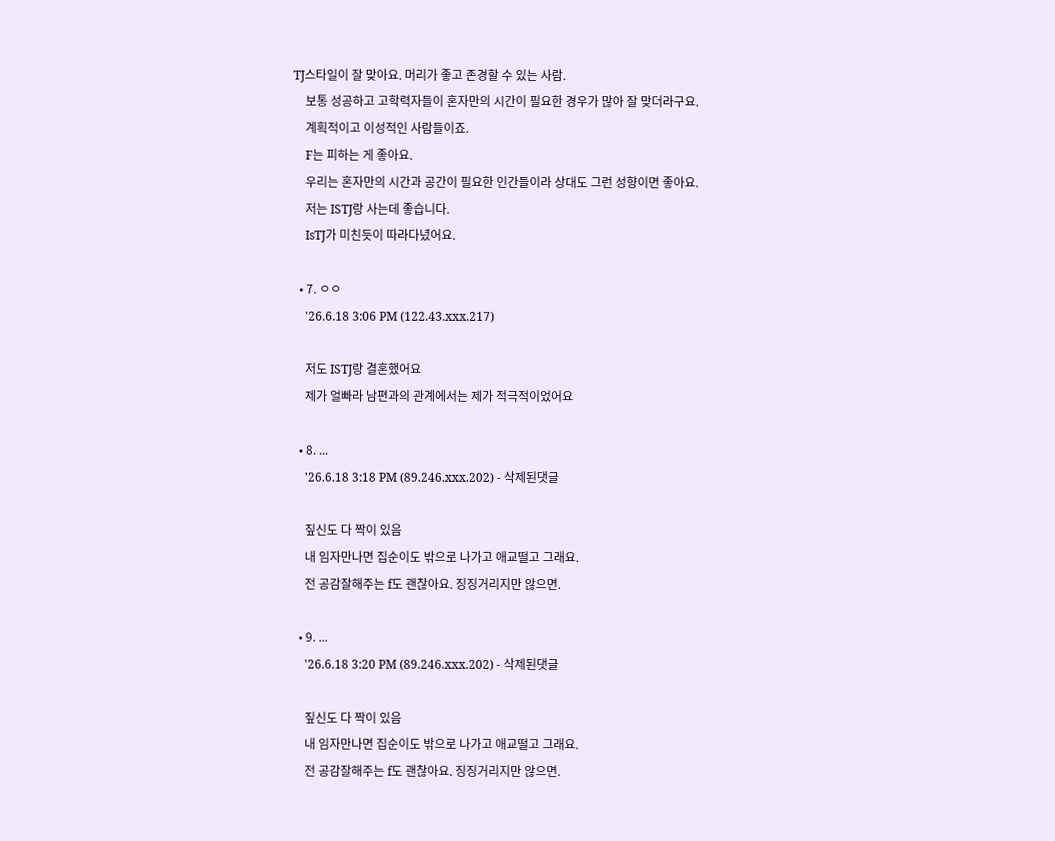TJ스타일이 잘 맞아요. 머리가 좋고 존경할 수 있는 사람.
    보통 성공하고 고학력자들이 혼자만의 시간이 필요한 경우가 많아 잘 맞더라구요.
    계획적이고 이성적인 사람들이죠.
    F는 피하는 게 좋아요.
    우리는 혼자만의 시간과 공간이 필요한 인간들이라 상대도 그런 성향이면 좋아요.
    저는 ISTJ랑 사는데 좋습니다.
    IsTJ가 미친듯이 따라다녔어요.

  • 7. ㅇㅇ
    '26.6.18 3:06 PM (122.43.xxx.217)

    저도 ISTJ랑 결혼했어요
    제가 얼빠라 남편과의 관계에서는 제가 적극적이었어요

  • 8. ...
    '26.6.18 3:18 PM (89.246.xxx.202) - 삭제된댓글

    짚신도 다 짝이 있음
    내 임자만나면 집순이도 밖으로 나가고 애교떨고 그래요.
    전 공감잘해주는 f도 괜찮아요. 징징거리지만 않으면.

  • 9. ...
    '26.6.18 3:20 PM (89.246.xxx.202) - 삭제된댓글

    짚신도 다 짝이 있음
    내 임자만나면 집순이도 밖으로 나가고 애교떨고 그래요.
    전 공감잘해주는 f도 괜찮아요. 징징거리지만 않으면.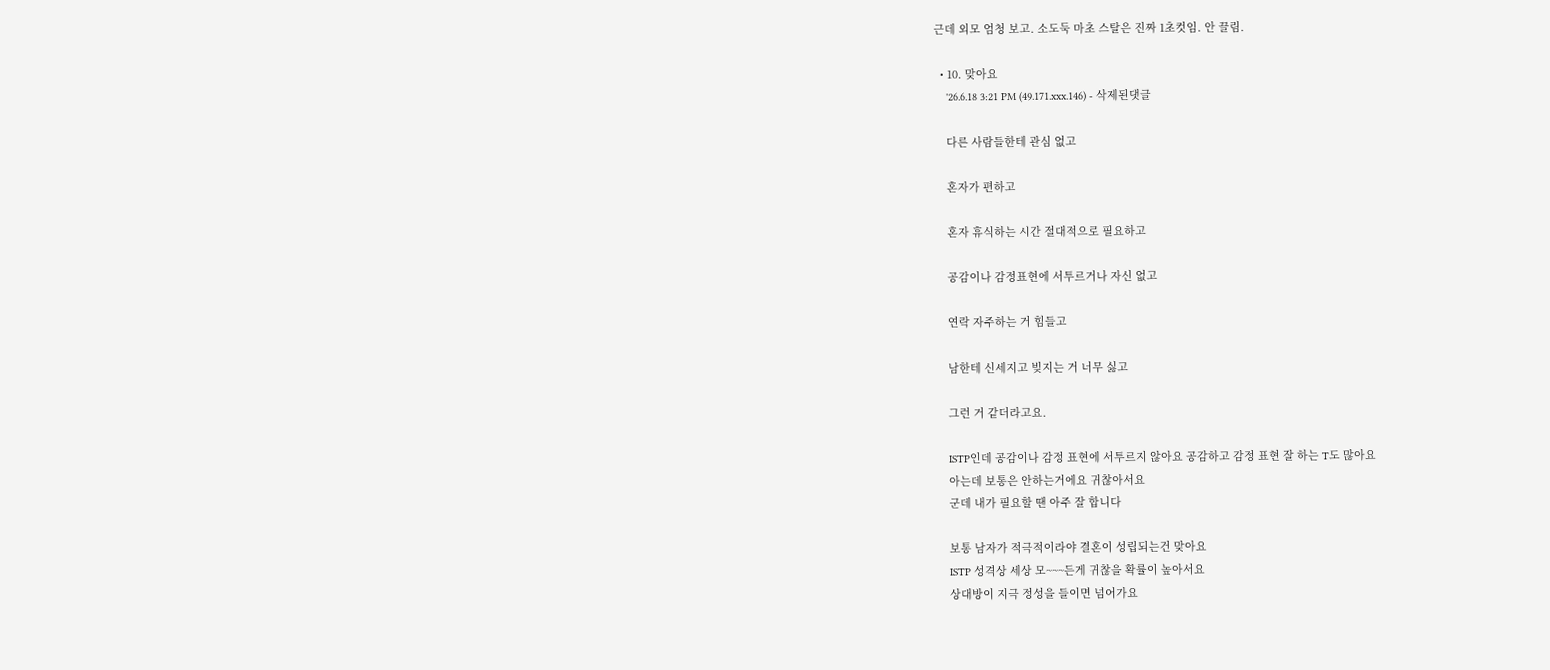근데 외모 엄청 보고. 소도둑 마초 스탈은 진짜 1초컷임. 안 끌림.

  • 10. 맞아요
    '26.6.18 3:21 PM (49.171.xxx.146) - 삭제된댓글

    다른 사람들한테 관심 없고

    혼자가 편하고

    혼자 휴식하는 시간 절대적으로 필요하고

    공감이나 감정표현에 서투르거나 자신 없고

    연락 자주하는 거 힘들고

    남한테 신세지고 빚지는 거 너무 싫고

    그런 거 같더라고요.

    ISTP인데 공감이나 감정 표현에 서투르지 않아요 공감하고 감정 표현 잘 하는 T도 많아요
    아는데 보통은 안하는거에요 귀찮아서요
    군데 내가 필요할 땐 아주 잘 합니다

    보통 남자가 적극적이라야 결혼이 성립되는건 맞아요
    ISTP 성격상 세상 모~~~든게 귀찮을 확률이 높아서요
    상대방이 지극 정성을 들이면 넘어가요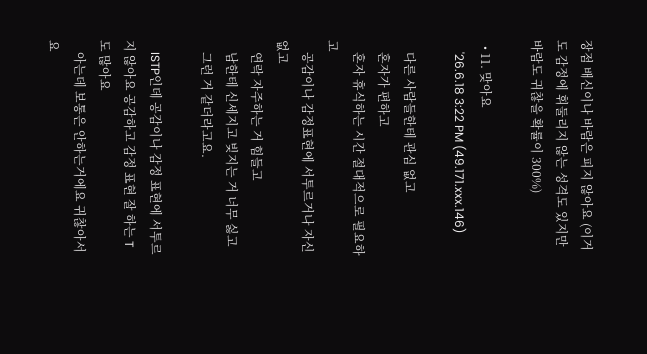장점 배신이나 바람은 피지 않아요 (이거도 감정에 휘둘리지 않는 성격도 있지만 바람도 귀찮을 확률이 300%)

  • 11. 맞아요
    '26.6.18 3:22 PM (49.171.xxx.146)

    다른 사람들한테 관심 없고
    혼자가 편하고
    혼자 휴식하는 시간 절대적으로 필요하고
    공감이나 감정표현에 서투르거나 자신 없고
    연락 자주하는 거 힘들고
    남한테 신세지고 빚지는 거 너무 싫고
    그런 거 같더라고요.

    ISTP인데 공감이나 감정 표현에 서투르지 않아요 공감하고 감정 표현 잘 하는 T도 많아요
    아는데 보통은 안하는거에요 귀찮아서요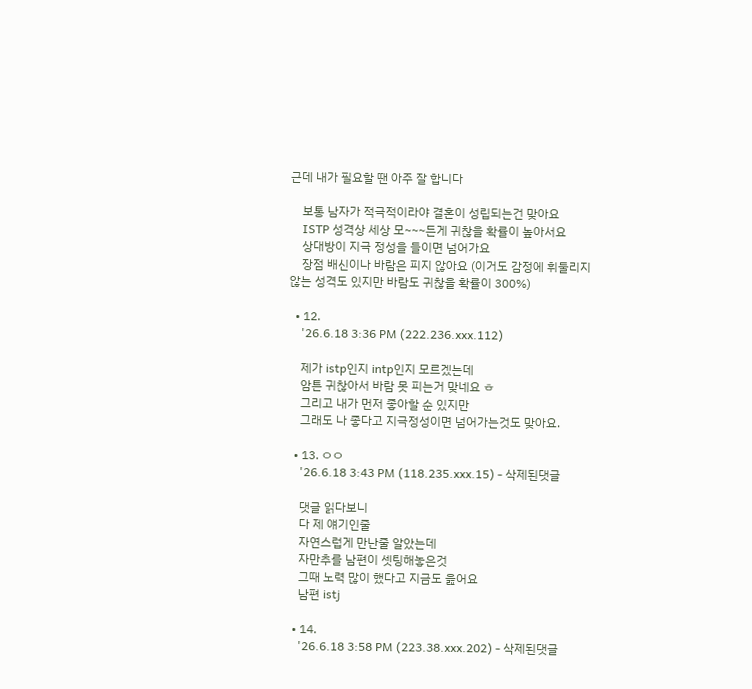근데 내가 필요할 땐 아주 잘 합니다

    보통 남자가 적극적이라야 결혼이 성립되는건 맞아요
    ISTP 성격상 세상 모~~~든게 귀찮을 확률이 높아서요
    상대방이 지극 정성을 들이면 넘어가요
    장점 배신이나 바람은 피지 않아요 (이거도 감정에 휘둘리지 않는 성격도 있지만 바람도 귀찮을 확률이 300%)

  • 12.
    '26.6.18 3:36 PM (222.236.xxx.112)

    제가 istp인지 intp인지 모르겠는데
    암튼 귀찮아서 바람 못 피는거 맞네요 ㅎ
    그리고 내가 먼저 좋아할 순 있지만
    그래도 나 좋다고 지극정성이면 넘어가는것도 맞아요.

  • 13. ㅇㅇ
    '26.6.18 3:43 PM (118.235.xxx.15) - 삭제된댓글

    댓글 읽다보니
    다 제 얘기인줄
    자연스럽게 만난줄 알았는데
    자만추를 남편이 셋팅해놓은것
    그때 노력 많이 했다고 지금도 읊어요
    남편 istj

  • 14.
    '26.6.18 3:58 PM (223.38.xxx.202) - 삭제된댓글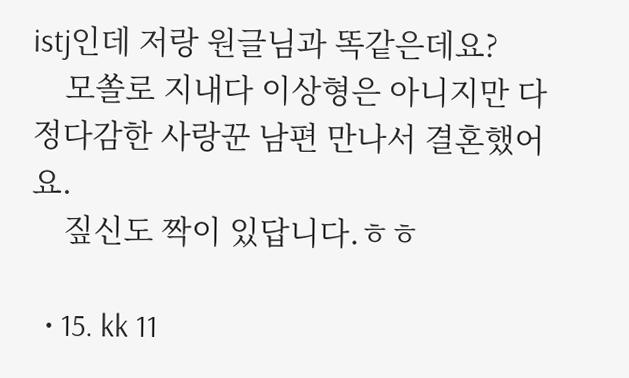istj인데 저랑 원글님과 똑같은데요?
    모쏠로 지내다 이상형은 아니지만 다정다감한 사랑꾼 남편 만나서 결혼했어요.
    짚신도 짝이 있답니다.ㅎㅎ

  • 15. kk 11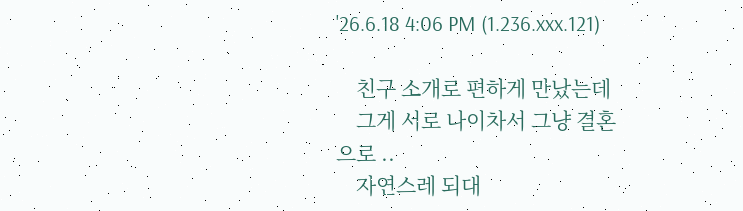'26.6.18 4:06 PM (1.236.xxx.121)

    친구 소개로 편하게 만났는데
    그게 서로 나이차서 그냥 결혼으로 ..
    자연스레 되대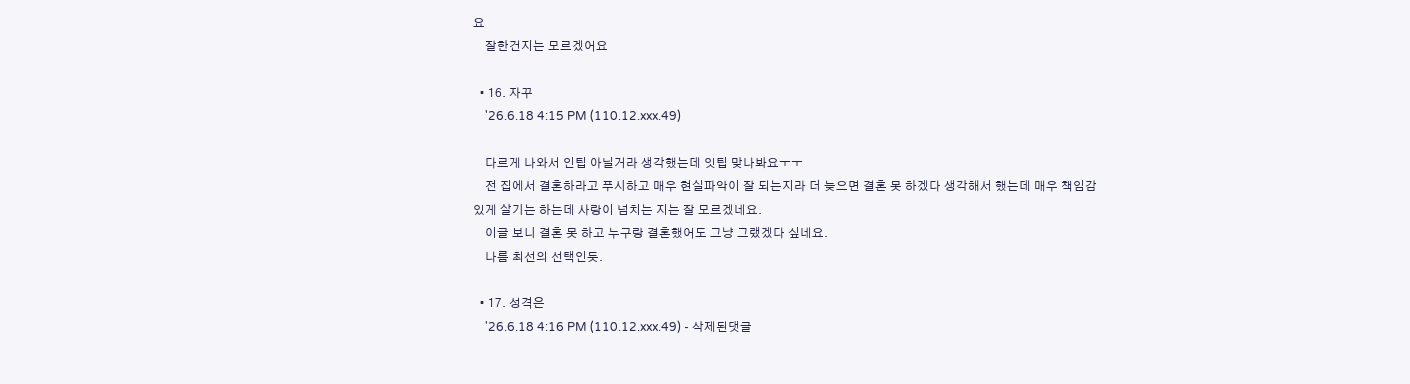요
    잘한건지는 모르겠어요

  • 16. 자꾸
    '26.6.18 4:15 PM (110.12.xxx.49)

    다르게 나와서 인팁 아닐거라 생각했는데 잇팁 맞나봐요ㅜㅜ
    전 집에서 결혼하라고 푸시하고 매우 현실파악이 잘 되는지라 더 늦으면 결혼 못 하겠다 생각해서 했는데 매우 책임감있게 살기는 하는데 사랑이 넘치는 지는 잘 모르겠네요.
    이글 보니 결혼 못 하고 누구랑 결혼했어도 그냥 그랬겠다 싶네요.
    나름 최선의 선택인듯.

  • 17. 성격은
    '26.6.18 4:16 PM (110.12.xxx.49) - 삭제된댓글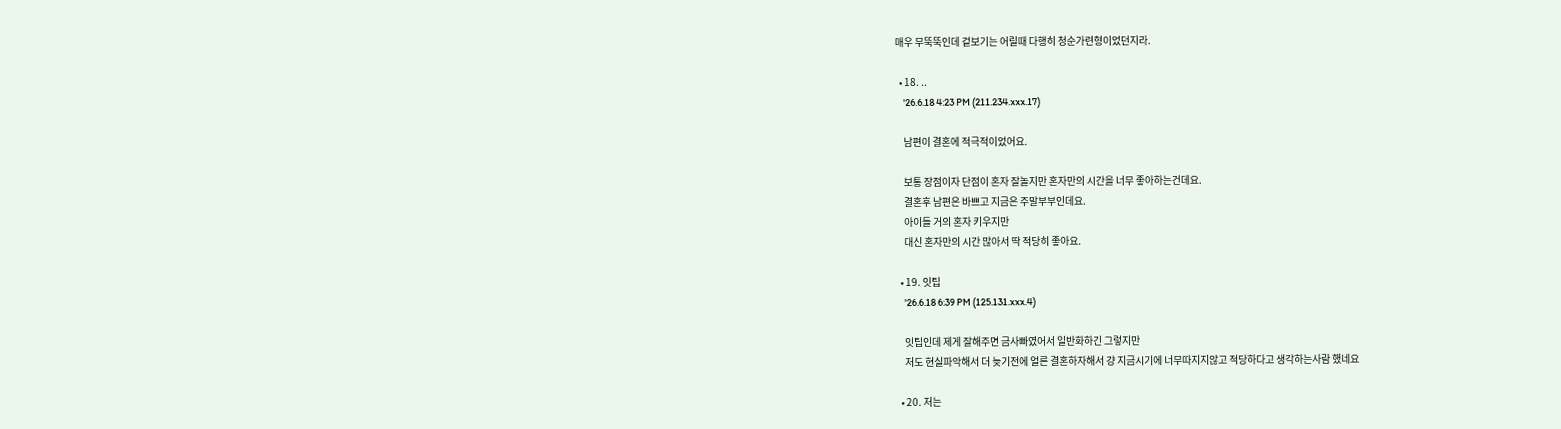매우 무뚝뚝인데 겉보기는 어릴때 다행히 청순가련형이었던지라.

  • 18. ..
    '26.6.18 4:23 PM (211.234.xxx.17)

    남편이 결혼에 적극적이었어요.

    보통 장점이자 단점이 혼자 잘놀지만 혼자만의 시간을 너무 좋아하는건데요.
    결혼후 남편은 바쁘고 지금은 주말부부인데요.
    아이들 거의 혼자 키우지만
    대신 혼자만의 시간 많아서 딱 적당히 좋아요.

  • 19. 잇팁
    '26.6.18 6:39 PM (125.131.xxx.4)

    잇팁인데 제게 잘해주면 금사빠였어서 일반화하긴 그렇지만
    저도 현실파악해서 더 늦기전에 얼른 결혼하자해서 걍 지금시기에 너무따지지않고 적당하다고 생각하는사람 했네요

  • 20. 저는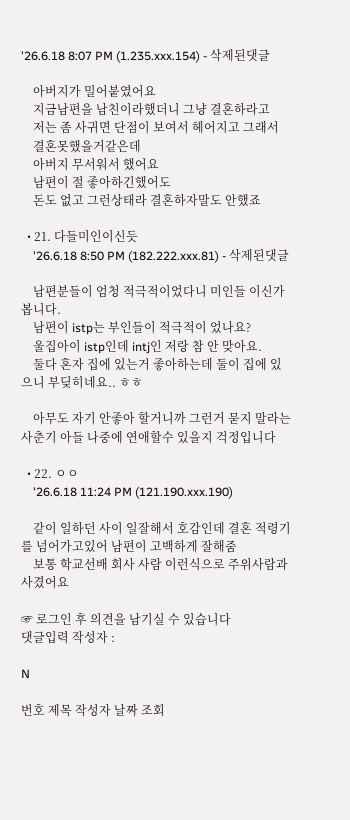'26.6.18 8:07 PM (1.235.xxx.154) - 삭제된댓글

    아버지가 밀어붙였어요
    지금남편을 남친이라했더니 그냥 결혼하라고
    저는 좀 사귀면 단점이 보여서 헤어지고 그래서
    결혼못했을거같은데
    아버지 무서워서 했어요
    남편이 절 좋아하긴했어도
    돈도 없고 그런상태라 결혼하자말도 안했죠

  • 21. 다들미인이신듯
    '26.6.18 8:50 PM (182.222.xxx.81) - 삭제된댓글

    남편분들이 엄청 적극적이었다니 미인들 이신가 봅니다.
    남편이 istp는 부인들이 적극적이 었나요?
    울집아이 istp인데 intj인 저랑 참 안 맞아요.
    둘다 혼자 집에 있는거 좋아하는데 둘이 집에 있으니 부딪히네요.. ㅎㅎ

    아무도 자기 안좋아 할거니까 그런거 묻지 말라는 사춘기 아들 나중에 연애할수 있을지 걱정입니다

  • 22. ㅇㅇ
    '26.6.18 11:24 PM (121.190.xxx.190)

    같이 일하던 사이 일잘해서 호감인데 결혼 적령기를 넘어가고있어 남편이 고백하게 잘해줌
    보통 학교선배 회사 사람 이런식으로 주위사람과 사겼어요

☞ 로그인 후 의견을 남기실 수 있습니다
댓글입력 작성자 :

N

번호 제목 작성자 날짜 조회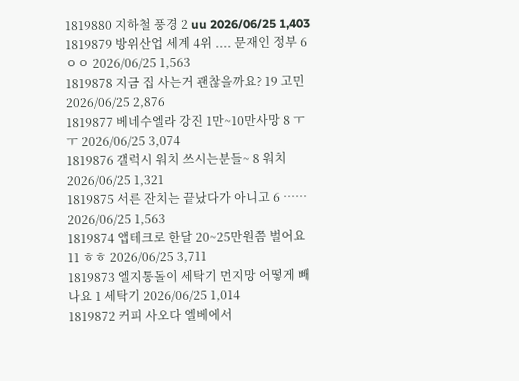1819880 지하철 풍경 2 uu 2026/06/25 1,403
1819879 방위산업 세계 4위 .... 문재인 정부 6 ㅇㅇ 2026/06/25 1,563
1819878 지금 집 사는거 괜찮을까요? 19 고민 2026/06/25 2,876
1819877 베네수엘라 강진 1만~10만사망 8 ㅜ ㅜ 2026/06/25 3,074
1819876 갤럭시 워치 쓰시는분들~ 8 워치 2026/06/25 1,321
1819875 서른 잔치는 끝났다가 아니고 6 …… 2026/06/25 1,563
1819874 앱테크로 한달 20~25만원쯤 벌어요 11 ㅎㅎ 2026/06/25 3,711
1819873 엘지통돌이 세탁기 먼지망 어떻게 빼나요 1 세탁기 2026/06/25 1,014
1819872 커피 사오다 엘베에서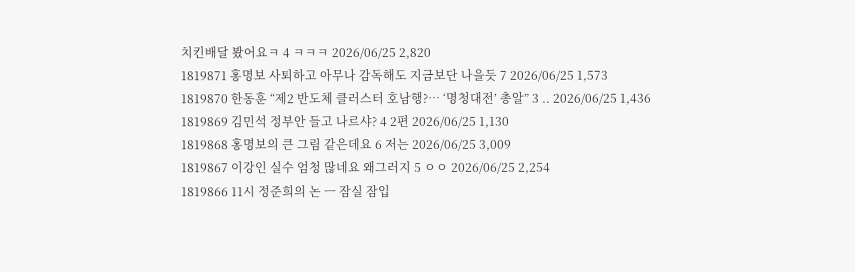치킨배달 봤어요ㅋ 4 ㅋㅋㅋ 2026/06/25 2,820
1819871 홍명보 사퇴하고 아무나 감독해도 지금보단 나을듯 7 2026/06/25 1,573
1819870 한동훈 “제2 반도체 클러스터 호남행?… ‘명청대전’ 총알” 3 .. 2026/06/25 1,436
1819869 김민석 정부안 들고 나르샤? 4 2편 2026/06/25 1,130
1819868 홍명보의 큰 그림 같은데요 6 저는 2026/06/25 3,009
1819867 이강인 실수 엄청 많네요 왜그러지 5 ㅇㅇ 2026/06/25 2,254
1819866 11시 정준희의 논 ㅡ 잠실 잠입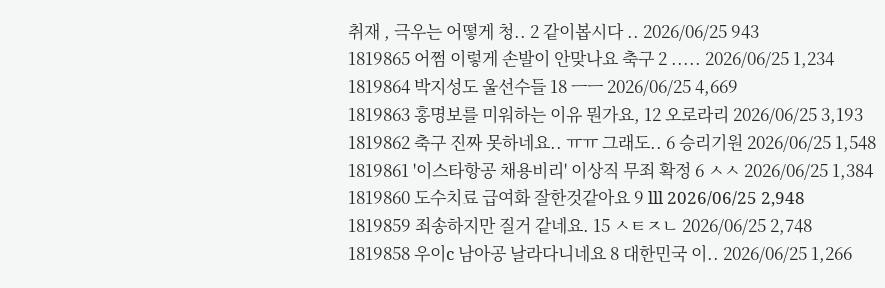취재 , 극우는 어떻게 청.. 2 같이봅시다 .. 2026/06/25 943
1819865 어쩜 이렇게 손발이 안맞나요 축구 2 ..... 2026/06/25 1,234
1819864 박지성도 울선수들 18 ㅡㅡ 2026/06/25 4,669
1819863 홍명보를 미워하는 이유 뭔가요, 12 오로라리 2026/06/25 3,193
1819862 축구 진짜 못하네요.. ㅠㅠ 그래도.. 6 승리기원 2026/06/25 1,548
1819861 '이스타항공 채용비리' 이상직 무죄 확정 6 ㅅㅅ 2026/06/25 1,384
1819860 도수치료 급여화 잘한것같아요 9 lll 2026/06/25 2,948
1819859 죄송하지만 질거 같네요. 15 ㅅㅌㅈㄴ 2026/06/25 2,748
1819858 우이c 남아공 날라다니네요 8 대한민국 이.. 2026/06/25 1,266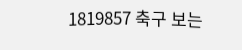1819857 축구 보는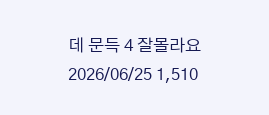데 문득 4 잘몰라요 2026/06/25 1,510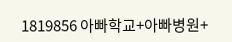1819856 아빠학교+아빠병원+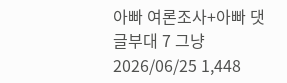아빠 여론조사+아빠 댓글부대 7 그냥 2026/06/25 1,448